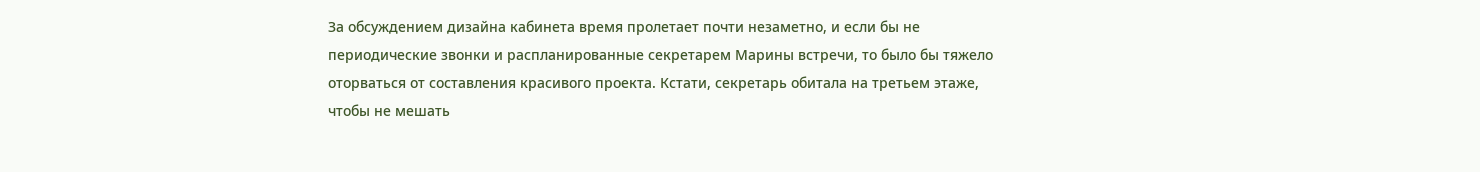За обсуждением дизайна кабинета время пролетает почти незаметно, и если бы не периодические звонки и распланированные секретарем Марины встречи, то было бы тяжело оторваться от составления красивого проекта. Кстати, секретарь обитала на третьем этаже, чтобы не мешать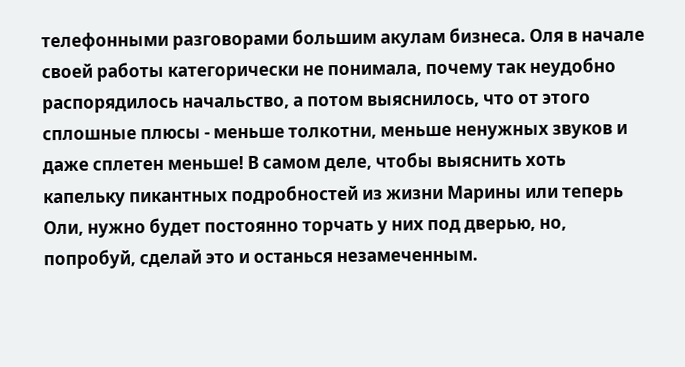телефонными разговорами большим акулам бизнеса. Оля в начале своей работы категорически не понимала, почему так неудобно распорядилось начальство, а потом выяснилось, что от этого сплошные плюсы - меньше толкотни, меньше ненужных звуков и даже сплетен меньше! В самом деле, чтобы выяснить хоть капельку пикантных подробностей из жизни Марины или теперь Оли, нужно будет постоянно торчать у них под дверью, но, попробуй, сделай это и останься незамеченным.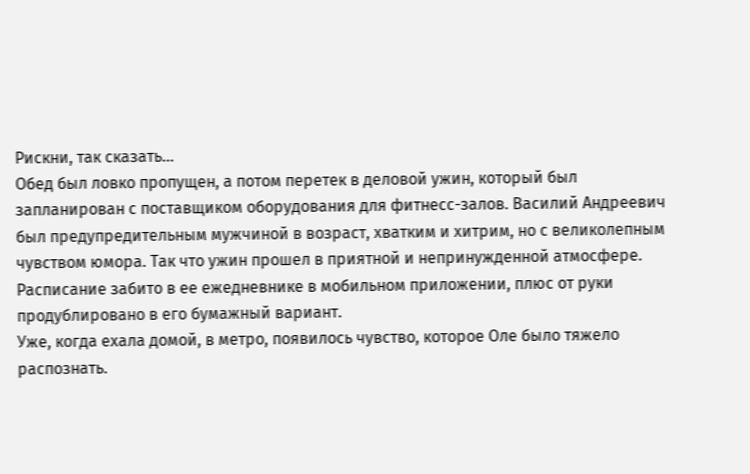Рискни, так сказать...
Обед был ловко пропущен, а потом перетек в деловой ужин, который был запланирован с поставщиком оборудования для фитнесс-залов. Василий Андреевич был предупредительным мужчиной в возраст, хватким и хитрим, но с великолепным чувством юмора. Так что ужин прошел в приятной и непринужденной атмосфере. Расписание забито в ее ежедневнике в мобильном приложении, плюс от руки продублировано в его бумажный вариант.
Уже, когда ехала домой, в метро, появилось чувство, которое Оле было тяжело распознать.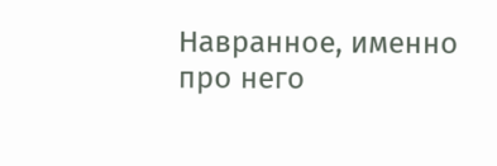Навранное, именно про него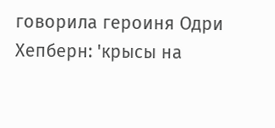говорила героиня Одри Хепберн: 'крысы на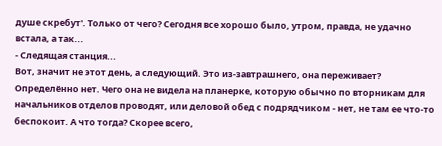душе скребут'. Только от чего? Сегодня все хорошо было, утром, правда, не удачно встала, а так...
- Следящая станция...
Вот, значит не этот день, а следующий. Это из-завтрашнего, она переживает? Определённо нет. Чего она не видела на планерке, которую обычно по вторникам для начальников отделов проводят, или деловой обед с подрядчиком - нет, не там ее что-то беспокоит. А что тогда? Скорее всего,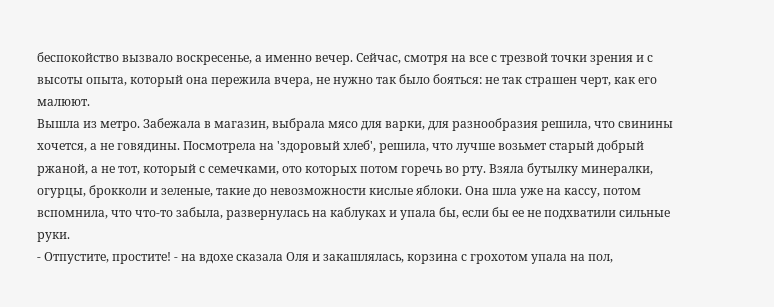беспокойство вызвало воскресенье, а именно вечер. Сейчас, смотря на все с трезвой точки зрения и с высоты опыта, который она пережила вчера, не нужно так было бояться: не так страшен черт, как его малюют.
Вышла из метро. Забежала в магазин, выбрала мясо для варки, для разнообразия решила, что свинины хочется, а не говядины. Посмотрела на 'здоровый хлеб', решила, что лучше возьмет старый добрый ржаной, а не тот, который с семечками, ото которых потом горечь во рту. Взяла бутылку минералки, огурцы, брокколи и зеленые, такие до невозможности кислые яблоки. Она шла уже на кассу, потом вспомнила, что что-то забыла, развернулась на каблуках и упала бы, если бы ее не подхватили сильные руки.
- Отпустите, простите! - на вдохе сказала Оля и закашлялась, корзина с грохотом упала на пол,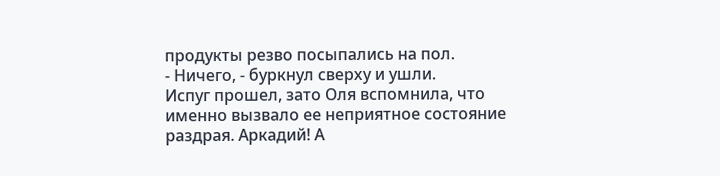продукты резво посыпались на пол.
- Ничего, - буркнул сверху и ушли.
Испуг прошел, зато Оля вспомнила, что именно вызвало ее неприятное состояние раздрая. Аркадий! А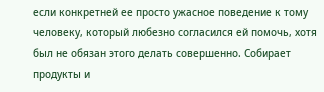если конкретней ее просто ужасное поведение к тому человеку, который любезно согласился ей помочь, хотя был не обязан этого делать совершенно. Собирает продукты и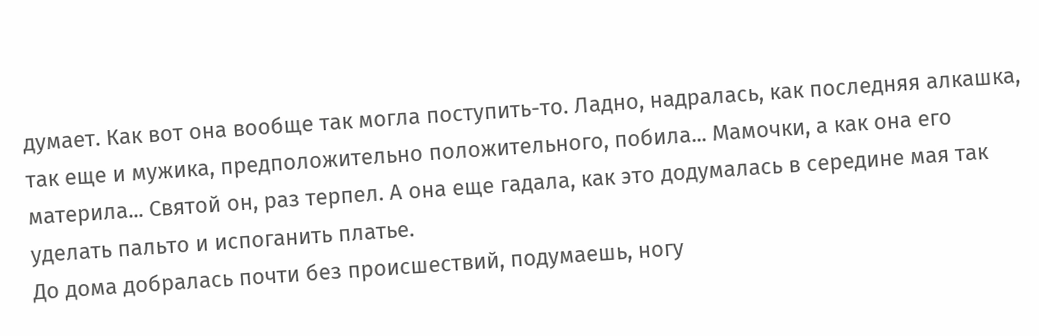думает. Как вот она вообще так могла поступить-то. Ладно, надралась, как последняя алкашка, так еще и мужика, предположительно положительного, побила... Мамочки, а как она его материла... Святой он, раз терпел. А она еще гадала, как это додумалась в середине мая так уделать пальто и испоганить платье.
До дома добралась почти без происшествий, подумаешь, ногу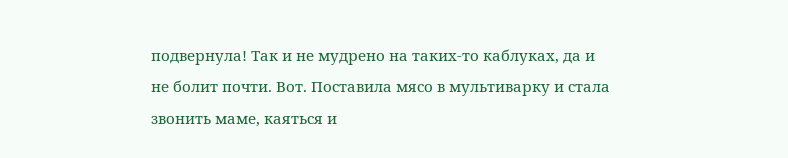подвернула! Так и не мудрено на таких-то каблуках, да и не болит почти. Вот. Поставила мясо в мультиварку и стала звонить маме, каяться и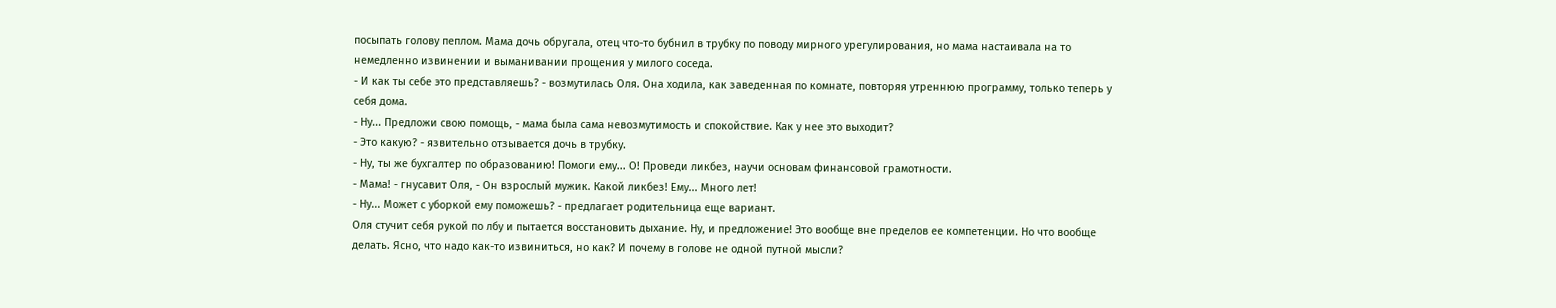посыпать голову пеплом. Мама дочь обругала, отец что-то бубнил в трубку по поводу мирного урегулирования, но мама настаивала на то немедленно извинении и выманивании прощения у милого соседа.
- И как ты себе это представляешь? - возмутилась Оля. Она ходила, как заведенная по комнате, повторяя утреннюю программу, только теперь у себя дома.
- Ну... Предложи свою помощь, - мама была сама невозмутимость и спокойствие. Как у нее это выходит?
- Это какую? - язвительно отзывается дочь в трубку.
- Ну, ты же бухгалтер по образованию! Помоги ему... О! Проведи ликбез, научи основам финансовой грамотности.
- Мама! - гнусавит Оля, - Он взрослый мужик. Какой ликбез! Ему... Много лет!
- Ну... Может с уборкой ему поможешь? - предлагает родительница еще вариант.
Оля стучит себя рукой по лбу и пытается восстановить дыхание. Ну, и предложение! Это вообще вне пределов ее компетенции. Но что вообще делать. Ясно, что надо как-то извиниться, но как? И почему в голове не одной путной мысли?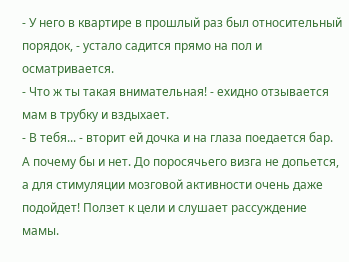- У него в квартире в прошлый раз был относительный порядок, - устало садится прямо на пол и осматривается.
- Что ж ты такая внимательная! - ехидно отзывается мам в трубку и вздыхает.
- В тебя... - вторит ей дочка и на глаза поедается бар.
А почему бы и нет. До поросячьего визга не допьется, а для стимуляции мозговой активности очень даже подойдет! Ползет к цели и слушает рассуждение мамы.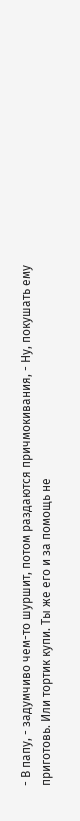- В папу, - задумчиво чем-то шуршит, потом раздаются причмокивания, - Ну, покушать ему приготовь. Или тортик купи. Ты же его и за помощь не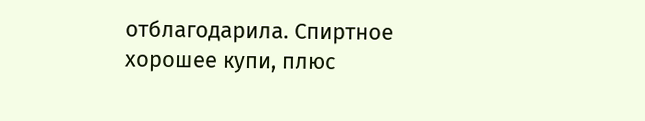отблагодарила. Спиртное хорошее купи, плюс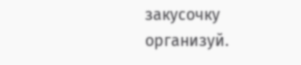закусочку организуй.